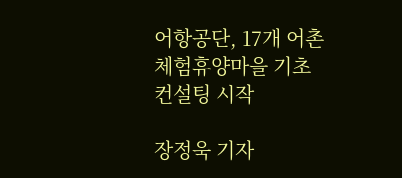어항공단, 17개 어촌체험휴양마을 기초 컨설팅 시작

장정욱 기자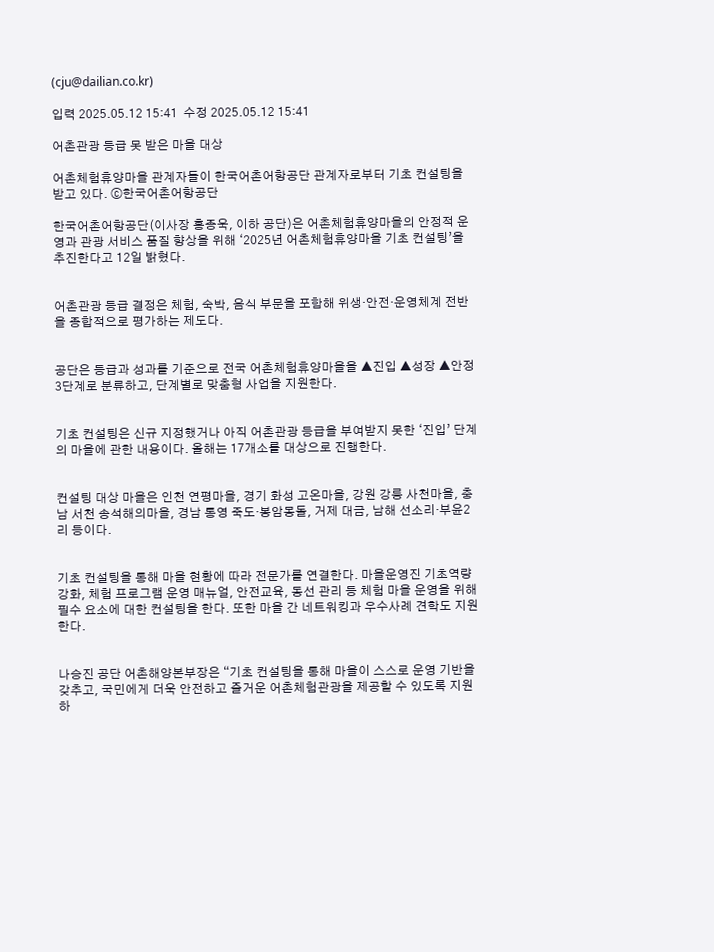(cju@dailian.co.kr)

입력 2025.05.12 15:41  수정 2025.05.12 15:41

어촌관광 등급 못 받은 마을 대상

어촌체험휴양마을 관계자들이 한국어촌어항공단 관계자로부터 기초 컨설팅을 받고 있다. ⓒ한국어촌어항공단

한국어촌어항공단(이사장 홍종욱, 이하 공단)은 어촌체험휴양마을의 안정적 운영과 관광 서비스 품질 향상을 위해 ‘2025년 어촌체험휴양마을 기초 컨설팅’을 추진한다고 12일 밝혔다.


어촌관광 등급 결정은 체험, 숙박, 음식 부문을 포함해 위생·안전·운영체계 전반을 종합적으로 평가하는 제도다.


공단은 등급과 성과를 기준으로 전국 어촌체험휴양마을을 ▲진입 ▲성장 ▲안정 3단계로 분류하고, 단계별로 맞춤형 사업을 지원한다.


기초 컨설팅은 신규 지정했거나 아직 어촌관광 등급을 부여받지 못한 ‘진입’ 단계의 마을에 관한 내용이다. 올해는 17개소를 대상으로 진행한다.


컨설팅 대상 마을은 인천 연평마을, 경기 화성 고온마을, 강원 강릉 사천마을, 충남 서천 송석해의마을, 경남 통영 죽도·봉암몽돌, 거제 대금, 남해 선소리·부윤2리 등이다.


기초 컨설팅을 통해 마을 현황에 따라 전문가를 연결한다. 마을운영진 기초역량 강화, 체험 프로그램 운영 매뉴얼, 안전교육, 동선 관리 등 체험 마을 운영을 위해 필수 요소에 대한 컨설팅을 한다. 또한 마을 간 네트워킹과 우수사례 견학도 지원한다.


나승진 공단 어촌해양본부장은 “기초 컨설팅을 통해 마을이 스스로 운영 기반을 갖추고, 국민에게 더욱 안전하고 즐거운 어촌체험관광을 제공할 수 있도록 지원하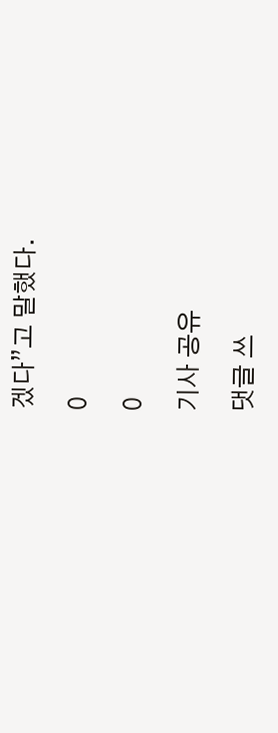겠다”고 말했다.

0

0

기사 공유

댓글 쓰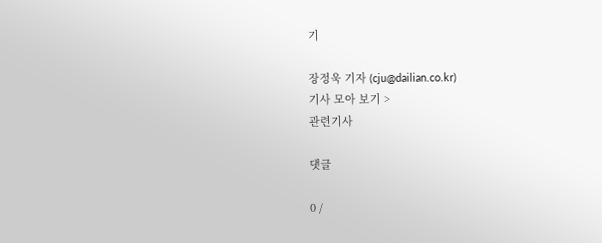기

장정욱 기자 (cju@dailian.co.kr)
기사 모아 보기 >
관련기사

댓글

0 /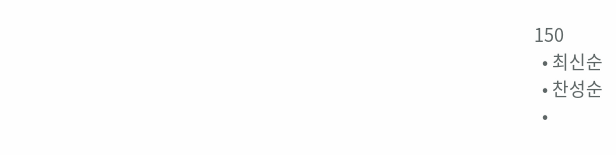150
  • 최신순
  • 찬성순
  •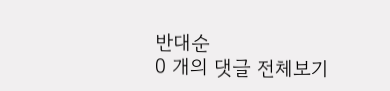반대순
0 개의 댓글 전체보기